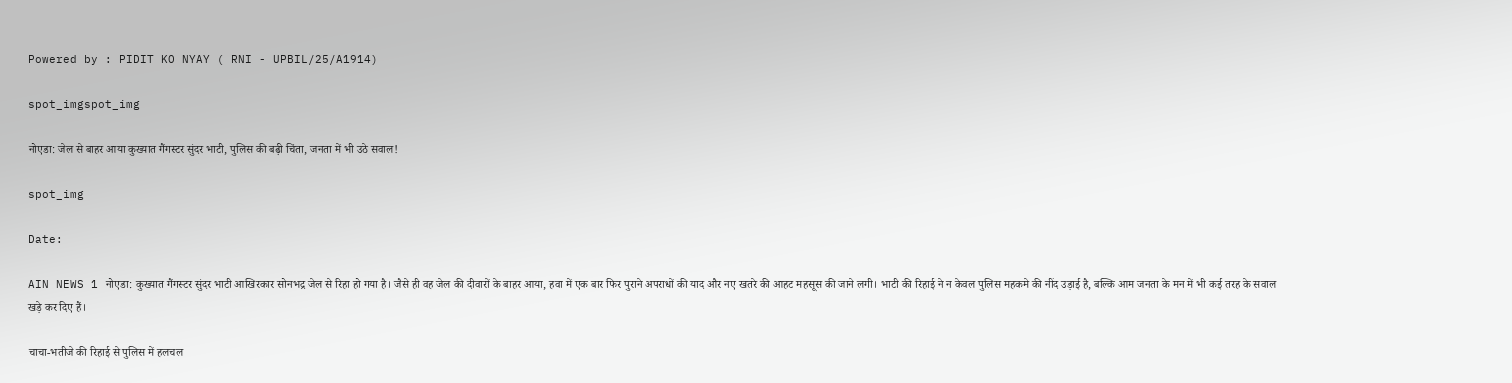Powered by : PIDIT KO NYAY ( RNI - UPBIL/25/A1914)

spot_imgspot_img

नोएडा: जेल से बाहर आया कुख्यात गैंगस्टर सुंदर भाटी, पुलिस की बढ़ी चिंता, जनता में भी उठे सवाल!

spot_img

Date:

AIN NEWS 1 नोएडा: कुख्यात गैंगस्टर सुंदर भाटी आखिरकार सोनभद्र जेल से रिहा हो गया है। जैसे ही वह जेल की दीवारों के बाहर आया, हवा में एक बार फिर पुराने अपराधों की याद और नए खतरे की आहट महसूस की जाने लगी। भाटी की रिहाई ने न केवल पुलिस महकमे की नींद उड़ाई है, बल्कि आम जनता के मन में भी कई तरह के सवाल खड़े कर दिए हैं।

चाचा-भतीजे की रिहाई से पुलिस में हलचल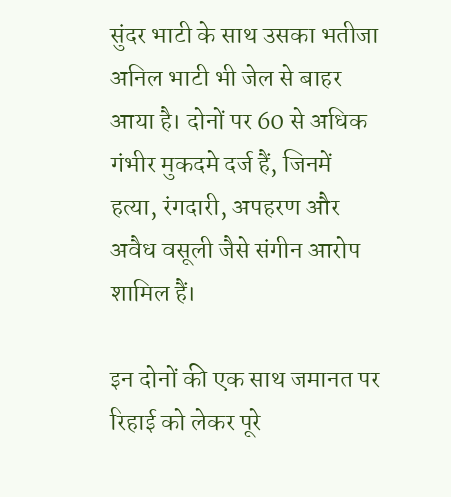सुंदर भाटी के साथ उसका भतीजा अनिल भाटी भी जेल से बाहर आया है। दोनों पर 60 से अधिक गंभीर मुकदमे दर्ज हैं, जिनमें हत्या, रंगदारी, अपहरण और अवैध वसूली जैसे संगीन आरोप शामिल हैं।

इन दोनों की एक साथ जमानत पर रिहाई को लेकर पूरे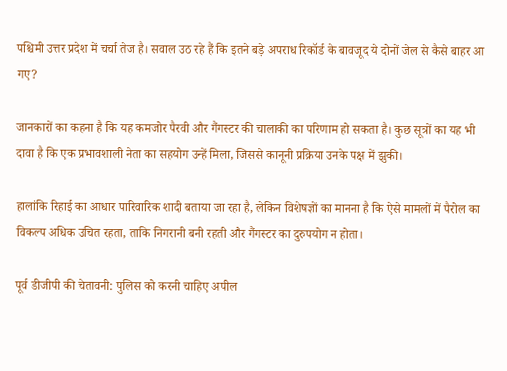पश्चिमी उत्तर प्रदेश में चर्चा तेज है। सवाल उठ रहे हैं कि इतने बड़े अपराध रिकॉर्ड के बावजूद ये दोनों जेल से कैसे बाहर आ गए?

जानकारों का कहना है कि यह कमजोर पैरवी और गैंगस्टर की चालाकी का परिणाम हो सकता है। कुछ सूत्रों का यह भी दावा है कि एक प्रभावशाली नेता का सहयोग उन्हें मिला, जिससे कानूनी प्रक्रिया उनके पक्ष में झुकी।

हालांकि रिहाई का आधार पारिवारिक शादी बताया जा रहा है, लेकिन विशेषज्ञों का मानना है कि ऐसे मामलों में पैरोल का विकल्प अधिक उचित रहता, ताकि निगरानी बनी रहती और गैंगस्टर का दुरुपयोग न होता।

पूर्व डीजीपी की चेतावनी: पुलिस को करनी चाहिए अपील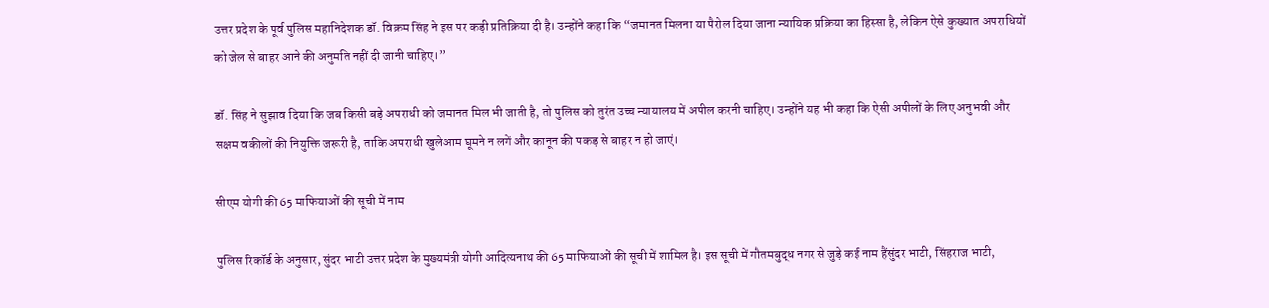उत्तर प्रदेश के पूर्व पुलिस महानिदेशक डॉ. विक्रम सिंह ने इस पर कड़ी प्रतिक्रिया दी है। उन्होंने कहा कि “जमानत मिलना या पैरोल दिया जाना न्यायिक प्रक्रिया का हिस्सा है, लेकिन ऐसे कुख्यात अपराधियों को जेल से बाहर आने की अनुमति नहीं दी जानी चाहिए।”

डॉ. सिंह ने सुझाव दिया कि जब किसी बड़े अपराधी को जमानत मिल भी जाती है, तो पुलिस को तुरंत उच्च न्यायालय में अपील करनी चाहिए। उन्होंने यह भी कहा कि ऐसी अपीलों के लिए अनुभवी और सक्षम वकीलों की नियुक्ति जरूरी है, ताकि अपराधी खुलेआम घूमने न लगें और कानून की पकड़ से बाहर न हो जाएं।

सीएम योगी की 65 माफियाओं की सूची में नाम

पुलिस रिकॉर्ड के अनुसार, सुंदर भाटी उत्तर प्रदेश के मुख्यमंत्री योगी आदित्यनाथ की 65 माफियाओं की सूची में शामिल है। इस सूची में गौतमबुद्ध नगर से जुड़े कई नाम हैंसुंदर भाटी, सिंहराज भाटी,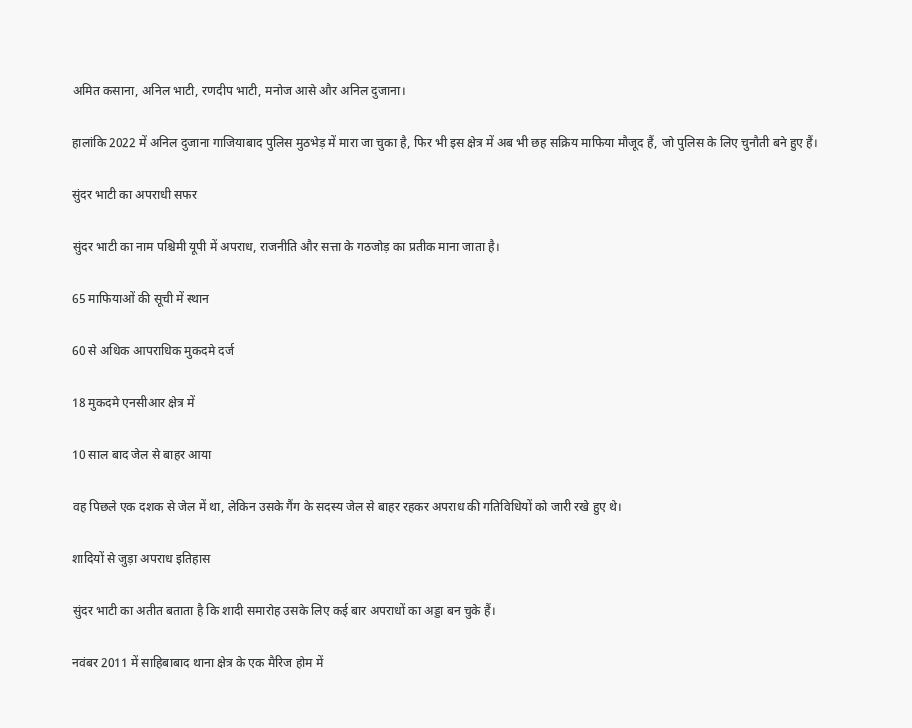अमित कसाना, अनिल भाटी, रणदीप भाटी, मनोज आसे और अनिल दुजाना।

हालांकि 2022 में अनिल दुजाना गाजियाबाद पुलिस मुठभेड़ में मारा जा चुका है, फिर भी इस क्षेत्र में अब भी छह सक्रिय माफिया मौजूद हैं, जो पुलिस के लिए चुनौती बने हुए हैं।

सुंदर भाटी का अपराधी सफर

सुंदर भाटी का नाम पश्चिमी यूपी में अपराध, राजनीति और सत्ता के गठजोड़ का प्रतीक माना जाता है।

65 माफियाओं की सूची में स्थान

60 से अधिक आपराधिक मुकदमे दर्ज

18 मुकदमे एनसीआर क्षेत्र में

10 साल बाद जेल से बाहर आया

वह पिछले एक दशक से जेल में था, लेकिन उसके गैंग के सदस्य जेल से बाहर रहकर अपराध की गतिविधियों को जारी रखे हुए थे।

शादियों से जुड़ा अपराध इतिहास

सुंदर भाटी का अतीत बताता है कि शादी समारोह उसके लिए कई बार अपराधों का अड्डा बन चुके हैं।

नवंबर 2011 में साहिबाबाद थाना क्षेत्र के एक मैरिज होम में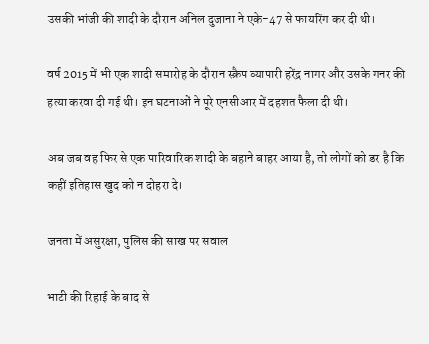उसकी भांजी की शादी के दौरान अनिल दुजाना ने एके-47 से फायरिंग कर दी थी।

वर्ष 2015 में भी एक शादी समारोह के दौरान स्क्रैप व्यापारी हरेंद्र नागर और उसके गनर की हत्या करवा दी गई थी। इन घटनाओं ने पूरे एनसीआर में दहशत फैला दी थी।

अब जब वह फिर से एक पारिवारिक शादी के बहाने बाहर आया है, तो लोगों को डर है कि कहीं इतिहास खुद को न दोहरा दे।

जनता में असुरक्षा, पुलिस की साख पर सवाल

भाटी की रिहाई के बाद से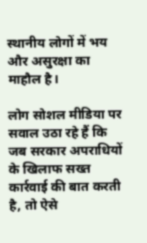स्थानीय लोगों में भय और असुरक्षा का माहौल है।

लोग सोशल मीडिया पर सवाल उठा रहे हैं कि जब सरकार अपराधियों के खिलाफ सख्त कार्रवाई की बात करती है, तो ऐसे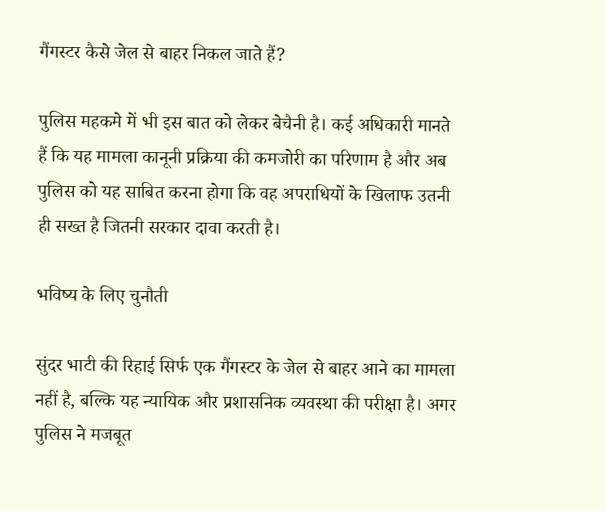गैंगस्टर कैसे जेल से बाहर निकल जाते हैं?

पुलिस महकमे में भी इस बात को लेकर बेचैनी है। कई अधिकारी मानते हैं कि यह मामला कानूनी प्रक्रिया की कमजोरी का परिणाम है और अब पुलिस को यह साबित करना होगा कि वह अपराधियों के खिलाफ उतनी ही सख्त है जितनी सरकार दावा करती है।

भविष्य के लिए चुनौती

सुंदर भाटी की रिहाई सिर्फ एक गैंगस्टर के जेल से बाहर आने का मामला नहीं है, बल्कि यह न्यायिक और प्रशासनिक व्यवस्था की परीक्षा है। अगर पुलिस ने मजबूत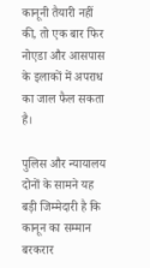कानूनी तैयारी नहीं की, तो एक बार फिर नोएडा और आसपास के इलाकों में अपराध का जाल फैल सकता है।

पुलिस और न्यायालय दोनों के सामने यह बड़ी जिम्मेदारी है कि कानून का सम्मान बरकरार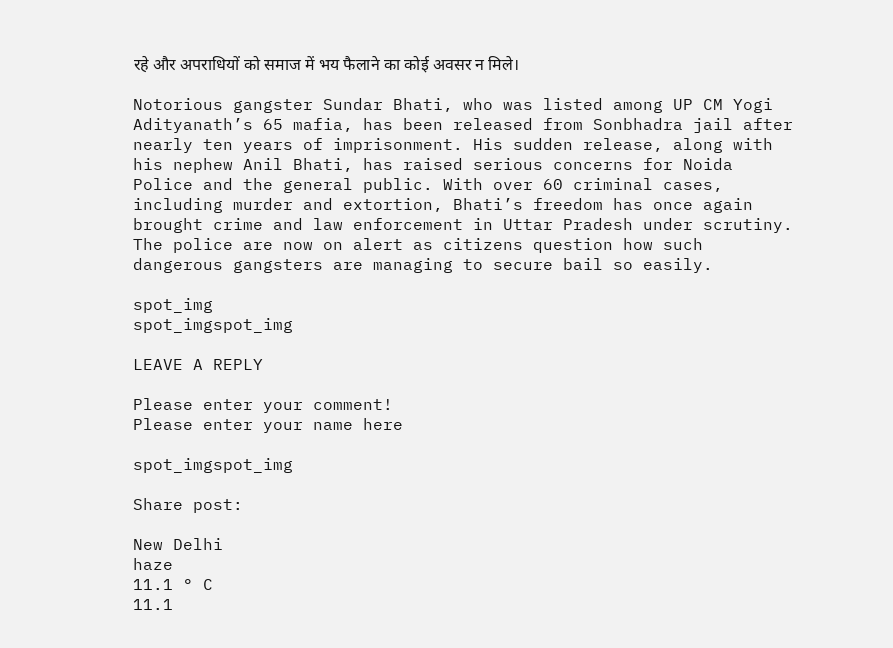रहे और अपराधियों को समाज में भय फैलाने का कोई अवसर न मिले।

Notorious gangster Sundar Bhati, who was listed among UP CM Yogi Adityanath’s 65 mafia, has been released from Sonbhadra jail after nearly ten years of imprisonment. His sudden release, along with his nephew Anil Bhati, has raised serious concerns for Noida Police and the general public. With over 60 criminal cases, including murder and extortion, Bhati’s freedom has once again brought crime and law enforcement in Uttar Pradesh under scrutiny. The police are now on alert as citizens question how such dangerous gangsters are managing to secure bail so easily.

spot_img
spot_imgspot_img

LEAVE A REPLY

Please enter your comment!
Please enter your name here

spot_imgspot_img

Share post:

New Delhi
haze
11.1 ° C
11.1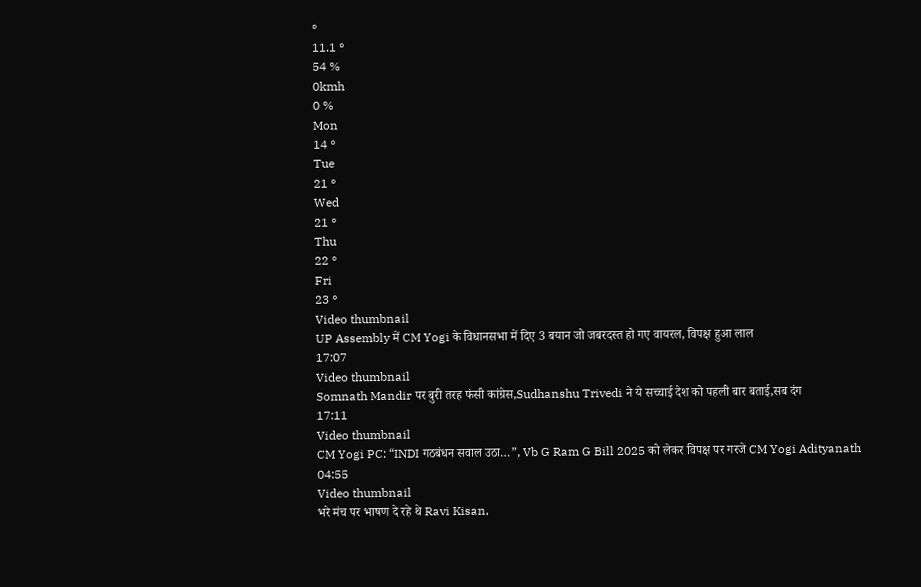°
11.1 °
54 %
0kmh
0 %
Mon
14 °
Tue
21 °
Wed
21 °
Thu
22 °
Fri
23 °
Video thumbnail
UP Assembly में CM Yogi के विधानसभा में दिए 3 बयान जो जबरदस्त हो गए वायरल, विपक्ष हुआ लाल
17:07
Video thumbnail
Somnath Mandir पर बुरी तरह फंसी कांग्रेस,Sudhanshu Trivedi ने ये सच्चाई देश को पहली बार बताई,सब दंग
17:11
Video thumbnail
CM Yogi PC: “INDI गठबंधन सवाल उठा…”, Vb G Ram G Bill 2025 को लेकर विपक्ष पर गरजे CM Yogi Adityanath
04:55
Video thumbnail
भरे मंच पर भाषण दे रहे थे Ravi Kisan,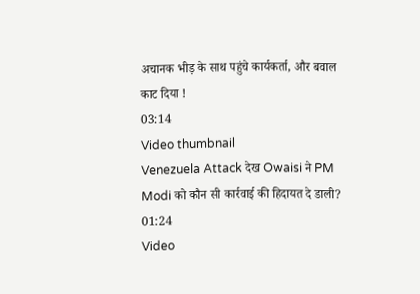अचानक भीड़ के साथ पहुंचे कार्यकर्ता, और बवाल काट दिया !
03:14
Video thumbnail
Venezuela Attack देख Owaisi ने PM Modi को कौन सी कार्रवाई की हिदायत दे डाली?
01:24
Video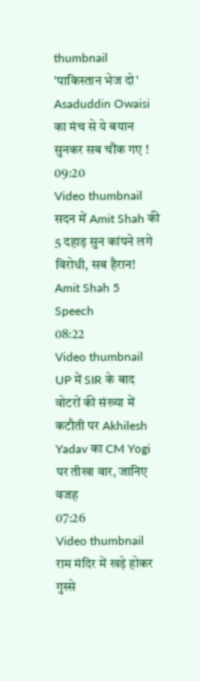thumbnail
'पाकिस्तान भेज दो' Asaduddin Owaisi का मंच से ये बयान सुनकर सब चौंक गए !
09:20
Video thumbnail
सदन में Amit Shah की 5 दहाड़ सुन कांपने लगे विरोधी, सब हैरान! Amit Shah 5 Speech
08:22
Video thumbnail
UP में SIR के बाद वोटरों की संख्या में कटौती पर Akhilesh Yadav का CM Yogi पर तीखा वार, जानिए वजह
07:26
Video thumbnail
राम मंदिर में खड़े होकर गुस्से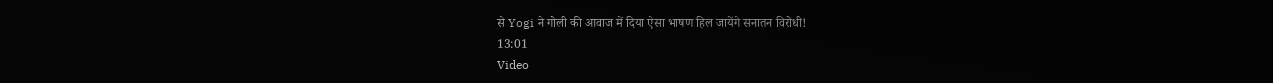से Yogi ने गोली की आवाज में दिया ऐसा भाषण हिल जायेंगे सनातन विरोधी!
13:01
Video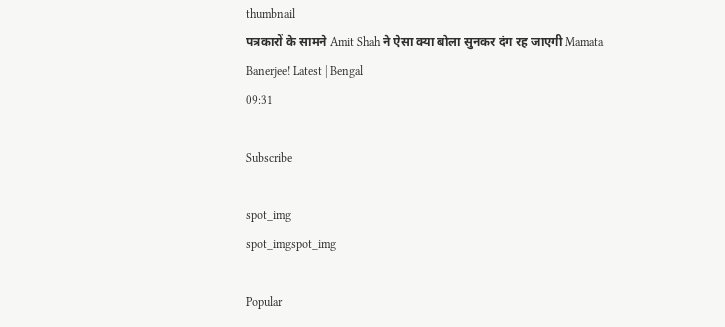thumbnail
पत्रकारों के सामने Amit Shah ने ऐसा क्या बोला सुनकर दंग रह जाएगी Mamata Banerjee! Latest | Bengal
09:31

Subscribe

spot_img
spot_imgspot_img

Popular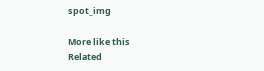spot_img

More like this
Related